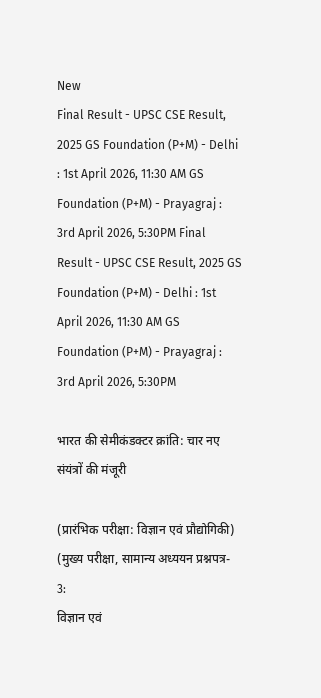New
Final Result - UPSC CSE Result, 2025 GS Foundation (P+M) - Delhi : 1st April 2026, 11:30 AM GS Foundation (P+M) - Prayagraj : 3rd April 2026, 5:30PM Final Result - UPSC CSE Result, 2025 GS Foundation (P+M) - Delhi : 1st April 2026, 11:30 AM GS Foundation (P+M) - Prayagraj : 3rd April 2026, 5:30PM

भारत की सेमीकंडक्टर क्रांति: चार नए संयंत्रों की मंजूरी

(प्रारंभिक परीक्षा: विज्ञान एवं प्रौद्योगिकी)
(मुख्य परीक्षा, सामान्य अध्ययन प्रश्नपत्र- 3:
विज्ञान एवं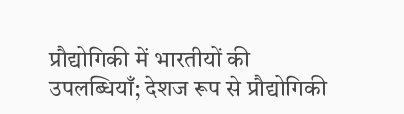प्रौद्योगिकी में भारतीयों की उपलब्धियाँ; देशज रूप से प्रौद्योगिकी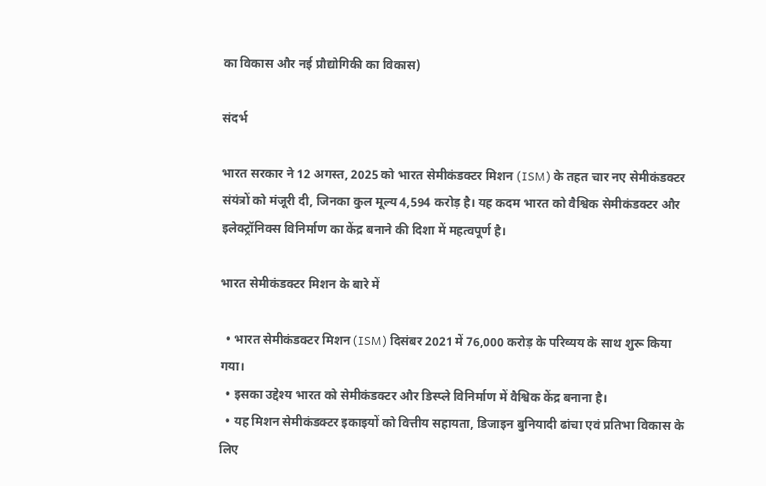का विकास और नई प्रौद्योगिकी का विकास)

संदर्भ

भारत सरकार ने 12 अगस्त, 2025 को भारत सेमीकंडक्टर मिशन (ISM) के तहत चार नए सेमीकंडक्टर संयंत्रों को मंजूरी दी, जिनका कुल मूल्य 4,594 करोड़ है। यह कदम भारत को वैश्विक सेमीकंडक्टर और इलेक्ट्रॉनिक्स विनिर्माण का केंद्र बनाने की दिशा में महत्वपूर्ण है।

भारत सेमीकंडक्टर मिशन के बारे में

  • भारत सेमीकंडक्टर मिशन (ISM) दिसंबर 2021 में 76,000 करोड़ के परिव्यय के साथ शुरू किया गया।
  • इसका उद्देश्य भारत को सेमीकंडक्टर और डिस्प्ले विनिर्माण में वैश्विक केंद्र बनाना है।
  • यह मिशन सेमीकंडक्टर इकाइयों को वित्तीय सहायता, डिजाइन बुनियादी ढांचा एवं प्रतिभा विकास के लिए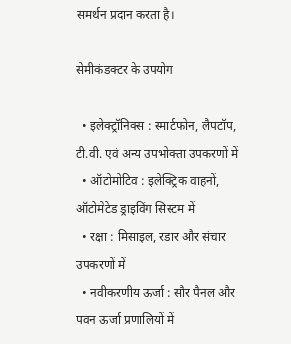समर्थन प्रदान करता है।

सेमीकंडक्टर के उपयोग

  • इलेक्ट्रॉनिक्स : स्मार्टफोन, लैपटॉप, टी.वी. एवं अन्य उपभोक्ता उपकरणों में
  • ऑटोमोटिव : इलेक्ट्रिक वाहनों, ऑटोमेटेड ड्राइविंग सिस्टम में
  • रक्षा : मिसाइल, रडार और संचार उपकरणों में
  • नवीकरणीय ऊर्जा : सौर पैनल और पवन ऊर्जा प्रणालियों में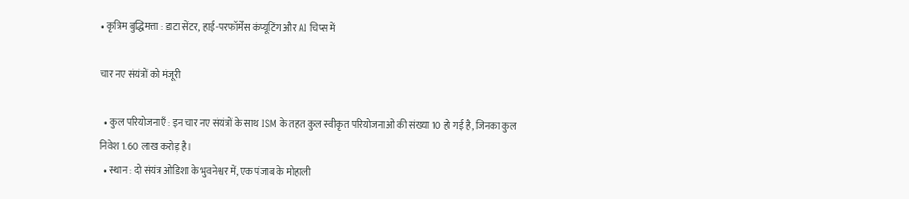• कृत्रिम बुद्धिमत्ता : डाटा सेंटर, हाई-परफॉर्मेंस कंप्यूटिंग और AI चिप्स में

चार नए संयंत्रों को मंजूरी

  • कुल परियोजनाएँ : इन चार नए संयंत्रों के साथ ISM के तहत कुल स्वीकृत परियोजनाओं की संख्या 10 हो गई है, जिनका कुल निवेश 1.60 लाख करोड़ है।
  • स्थान : दो संयंत्र ओडिशा के भुवनेश्वर में, एक पंजाब के मोहाली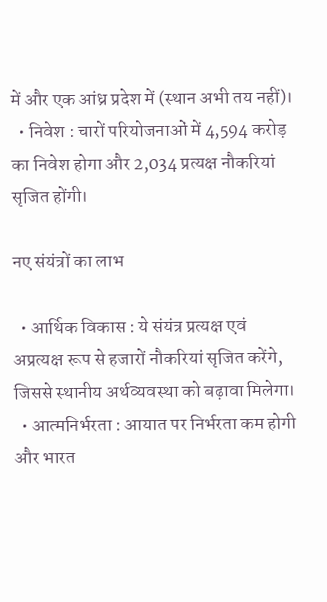में और एक आंध्र प्रदेश में (स्थान अभी तय नहीं)।
  • निवेश : चारों परियोजनाओं में 4,594 करोड़ का निवेश होगा और 2,034 प्रत्यक्ष नौकरियां सृजित होंगी।

नए संयंत्रों का लाभ

  • आर्थिक विकास : ये संयंत्र प्रत्यक्ष एवं अप्रत्यक्ष रूप से हजारों नौकरियां सृजित करेंगे, जिससे स्थानीय अर्थव्यवस्था को बढ़ावा मिलेगा।
  • आत्मनिर्भरता : आयात पर निर्भरता कम होगी और भारत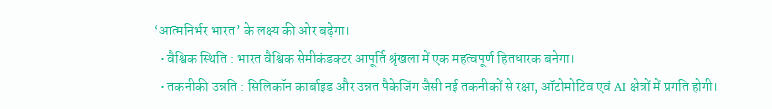‘आत्मनिर्भर भारत’ के लक्ष्य की ओर बढ़ेगा।
  • वैश्विक स्थिति : भारत वैश्विक सेमीकंडक्टर आपूर्ति श्रृंखला में एक महत्वपूर्ण हितधारक बनेगा।
  • तकनीकी उन्नति : सिलिकॉन कार्बाइड और उन्नत पैकेजिंग जैसी नई तकनीकों से रक्षा, ऑटोमोटिव एवं AI क्षेत्रों में प्रगति होगी।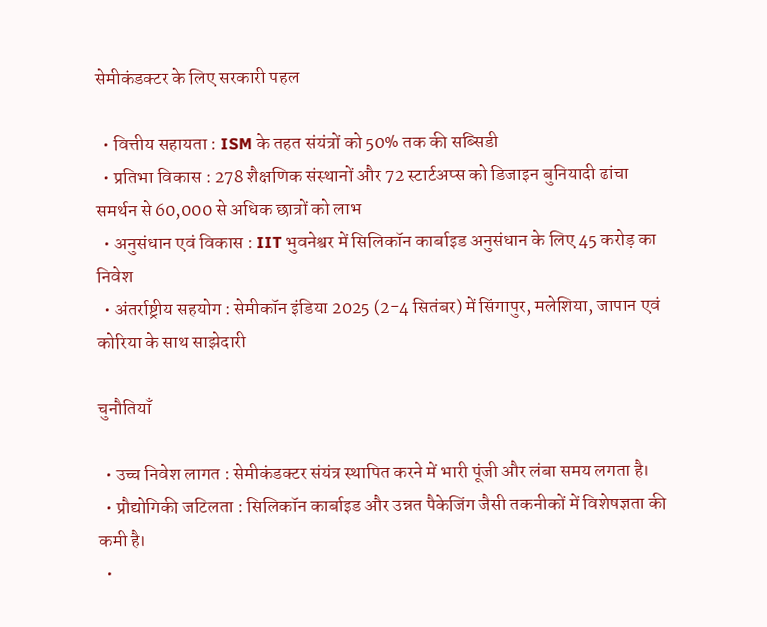सेमीकंडक्टर के लिए सरकारी पहल

  • वित्तीय सहायता : ISM के तहत संयंत्रों को 50% तक की सब्सिडी
  • प्रतिभा विकास : 278 शैक्षणिक संस्थानों और 72 स्टार्टअप्स को डिजाइन बुनियादी ढांचा समर्थन से 60,000 से अधिक छात्रों को लाभ
  • अनुसंधान एवं विकास : IIT भुवनेश्वर में सिलिकॉन कार्बाइड अनुसंधान के लिए 45 करोड़ का निवेश
  • अंतर्राष्ट्रीय सहयोग : सेमीकॉन इंडिया 2025 (2-4 सितंबर) में सिंगापुर, मलेशिया, जापान एवं कोरिया के साथ साझेदारी

चुनौतियाँ

  • उच्च निवेश लागत : सेमीकंडक्टर संयंत्र स्थापित करने में भारी पूंजी और लंबा समय लगता है।
  • प्रौद्योगिकी जटिलता : सिलिकॉन कार्बाइड और उन्नत पैकेजिंग जैसी तकनीकों में विशेषज्ञता की कमी है।
  •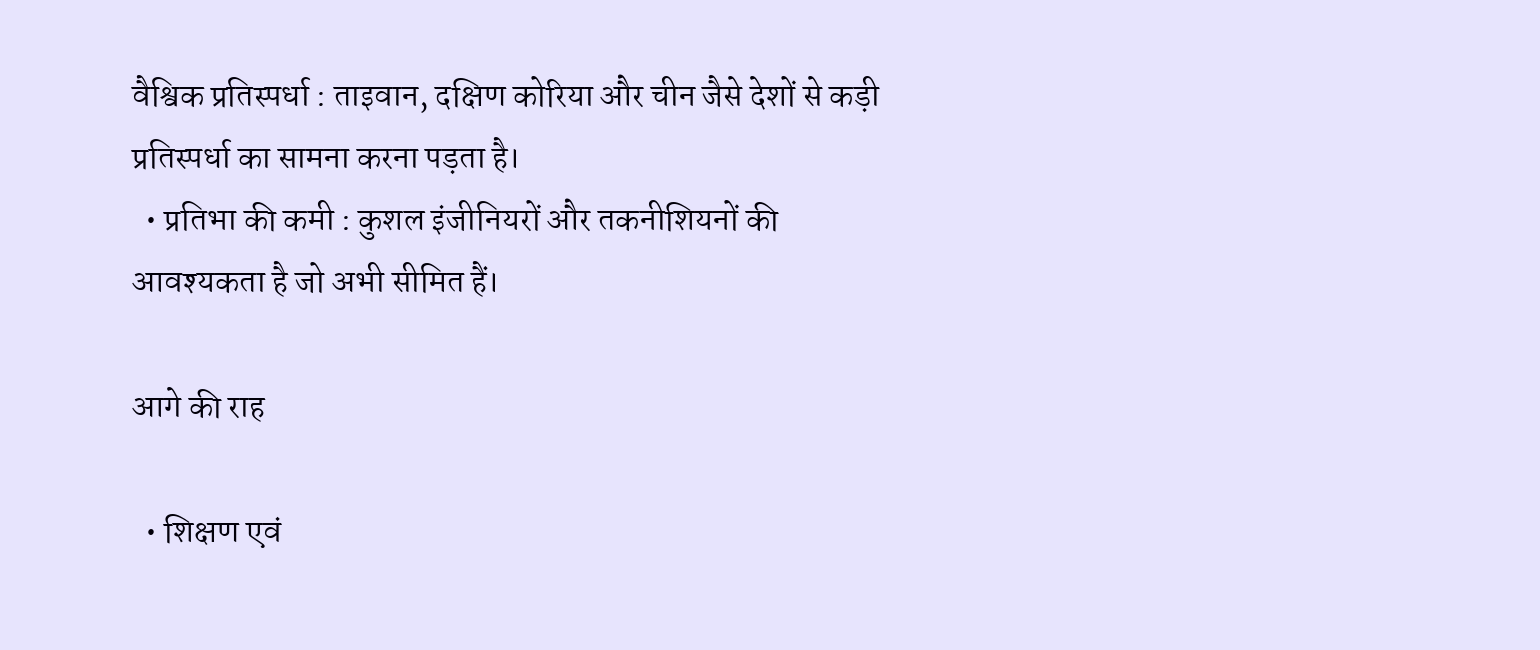वैश्विक प्रतिस्पर्धा : ताइवान, दक्षिण कोरिया और चीन जैसे देशों से कड़ी प्रतिस्पर्धा का सामना करना पड़ता है।
  • प्रतिभा की कमी : कुशल इंजीनियरों और तकनीशियनों की आवश्यकता है जो अभी सीमित हैं।

आगे की राह

  • शिक्षण एवं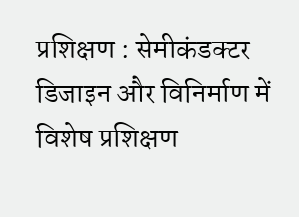प्रशिक्षण : सेमीकंडक्टर डिजाइन और विनिर्माण में विशेष प्रशिक्षण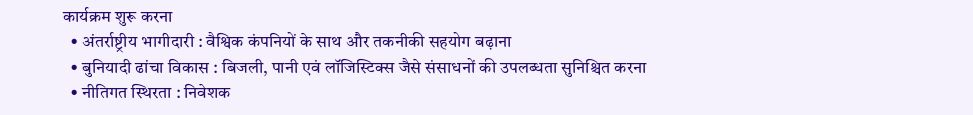कार्यक्रम शुरू करना
  • अंतर्राष्ट्रीय भागीदारी : वैश्विक कंपनियों के साथ और तकनीकी सहयोग बढ़ाना
  • बुनियादी ढांचा विकास : बिजली, पानी एवं लॉजिस्टिक्स जैसे संसाधनों की उपलब्धता सुनिश्चित करना
  • नीतिगत स्थिरता : निवेशक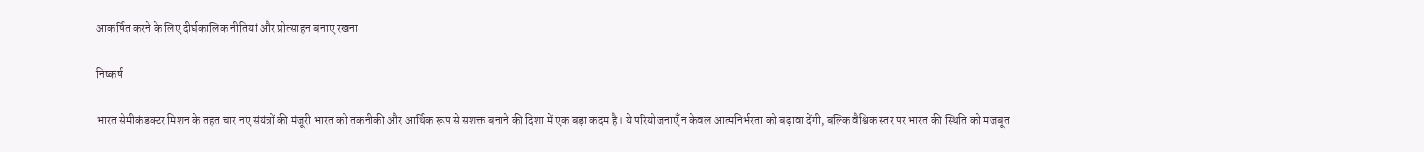आकर्षित करने के लिए दीर्घकालिक नीतियां और प्रोत्साहन बनाए रखना

निष्कर्ष

भारत सेमीकंडक्टर मिशन के तहत चार नए संयंत्रों की मंजूरी भारत को तकनीकी और आर्थिक रूप से सशक्त बनाने की दिशा में एक बड़ा कदम है। ये परियोजनाएँ न केवल आत्मनिर्भरता को बढ़ावा देंगी, बल्कि वैश्विक स्तर पर भारत की स्थिति को मजबूत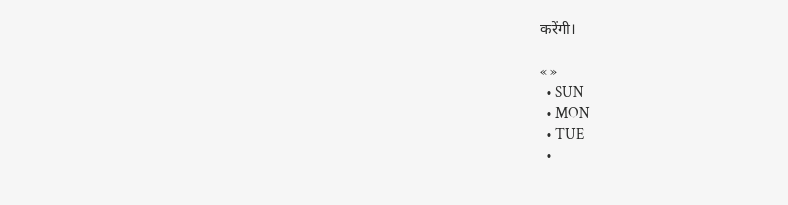करेंगी।

« »
  • SUN
  • MON
  • TUE
  •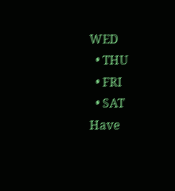WED
  • THU
  • FRI
  • SAT
Have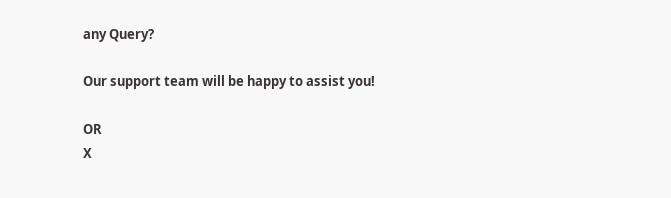any Query?

Our support team will be happy to assist you!

OR
X